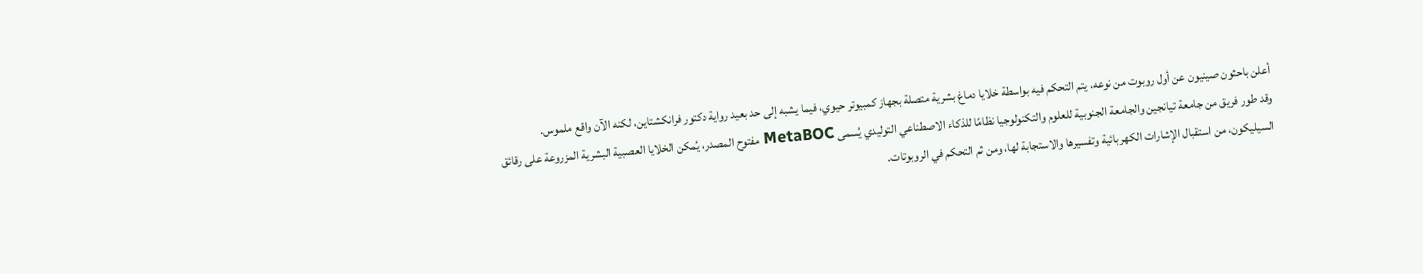أعلن باحثون صينيون عن أول روبوت من نوعه، يتم التحكم فيه بواسطة خلايا دماغ بشرية متصلة بجهاز كمبيوتر حيوي، فيما يشبه إلى حد بعيد رواية دكتور فرانكشتاين، لكنه الآن واقع ملموس.
وقد طور فريق من جامعة تيانجين والجامعة الجنوبية للعلوم والتكنولوجيا نظامًا للذكاء الاصطناعي التوليدي يُسمى MetaBOC مفتوح المصدر، يُمكن الخلايا العصبية البشرية المزروعة على رقائق السيليكون، من استقبال الإشارات الكهربائية وتفسيرها والاستجابة لها، ومن ثم التحكم في الروبوتات.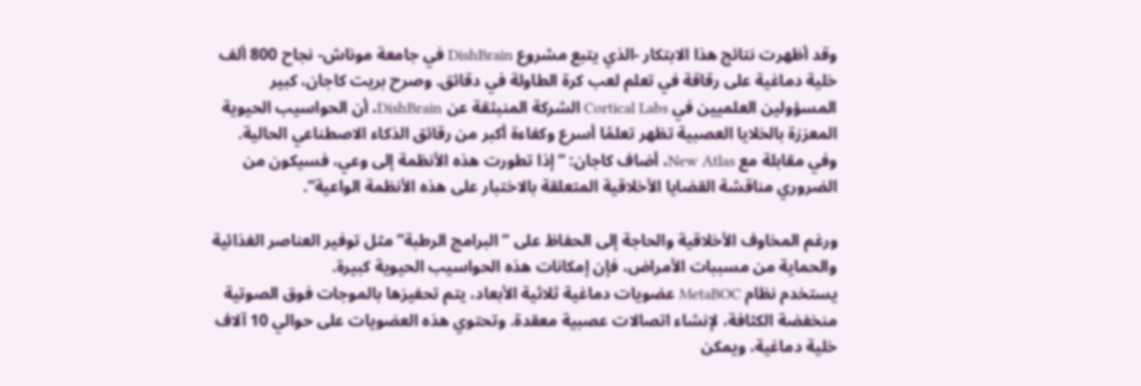وقد أظهرت نتائج هذا الابتكار -الذي يتبع مشروع DishBrain في جامعة موناش- نجاح 800 ألف خلية دماغية على رقاقة في تعلم لعب كرة الطاولة في دقائق. وصرح بريت كاجان، كبير المسؤولين العلميين في Cortical Labs الشركة المنبثقة عن DishBrain، أن الحواسيب الحيوية المعززة بالخلايا العصبية تظهر تعلمًا أسرع وكفاءة أكبر من رقائق الذكاء الاصطناعي الحالية.
وفي مقابلة مع New Atlas، أضاف كاجان: “إذا تطورت هذه الأنظمة إلى وعي، فسيكون من الضروري مناقشة القضايا الأخلاقية المتعلقة بالاختبار على هذه الأنظمة الواعية”.

ورغم المخاوف الأخلاقية والحاجة إلى الحفاظ على “البرامج الرطبة” مثل توفير العناصر الغذائية والحماية من مسببات الأمراض، فإن إمكانات هذه الحواسيب الحيوية كبيرة.
يستخدم نظام MetaBOC عضويات دماغية ثلاثية الأبعاد، يتم تحفيزها بالموجات فوق الصوتية منخفضة الكثافة، لإنشاء اتصالات عصبية معقدة. وتحتوي هذه العضويات على حوالي 10 آلاف خلية دماغية، ويمكن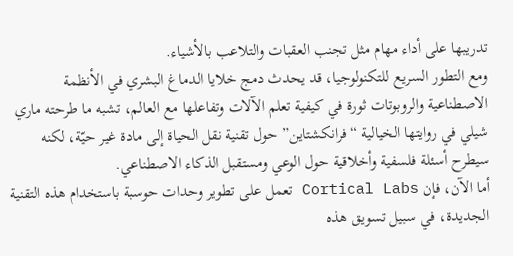تدريبها على أداء مهام مثل تجنب العقبات والتلاعب بالأشياء.
ومع التطور السريع للتكنولوجيا، قد يحدث دمج خلايا الدماغ البشري في الأنظمة الاصطناعية والروبوتات ثورة في كيفية تعلم الآلات وتفاعلها مع العالم، تشبه ما طرحته ماري شيلي في روايتها الخيالية “فرانكشتاين” حول تقنية نقل الحياة إلى مادة غير حيّة، لكنه سيطرح أسئلة فلسفية وأخلاقية حول الوعي ومستقبل الذكاء الاصطناعي.
أما الآن، فإن Cortical Labs تعمل على تطوير وحدات حوسبة باستخدام هذه التقنية الجديدة، في سبيل تسويق هذه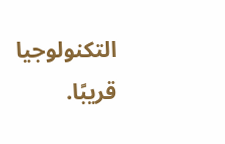التكنولوجيا قريبًا.